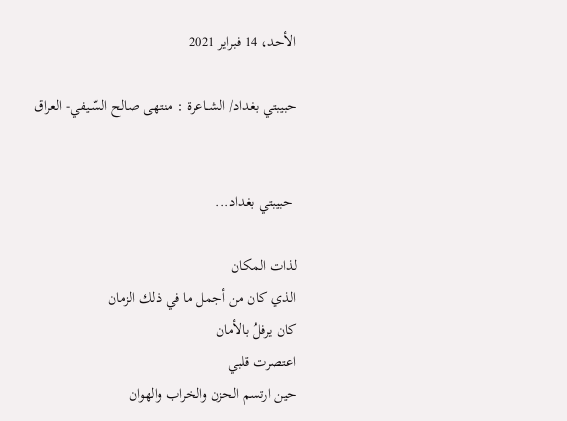الأحد، 14 فبراير 2021

حبيبتي بغداد/ الشــاعرة : منتهى صالح السّـيفي- العراق


 حبيبتي بغداد...

لذات المكان
الذي كان من أجمل ما في ذلك الزمان
كان يرفلُ بالأمان
اعتصرت قلبي
حين ارتسم الحزن والخراب والهوان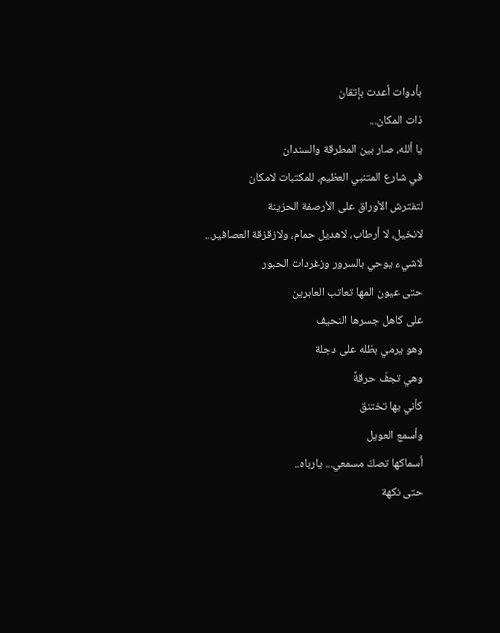بأدوات أعدت بإتقان
ذات المكان...
يا ألله، صار بين المطرقة والسندان
في شارع المتنبي العظيم، للمكتبات لامكان
لتفترش الأوراق على الأرصفة الحزينة
لانخيل، لا أرطاب، لاهديل حمام، ولازقزقة العصافير...
لاشيء يوحي بالسرور وزغردات الحبور
حتى عيون المها تعاتب العابرين
على كاهل جسرها النحيف
وهو يرمي بظله على دجلة
وهي تجفّ حرقةً
كأني بها تختنق
وأسمع العويل
أسماكها تصكّ مسمعي... يارباه..
حتى نكهة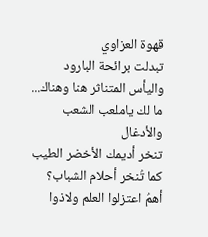قهوة العزاوي
تبدلت برائحة البارود
واليأس المتناثر هنا وهناك...
ما لك ياملعب الشعب والأدغال
تنخر أديمك الأخضر الطيب
كما تُنخر أحلام الشباب؟
أهمُ اعتزلوا العلم ولاذوا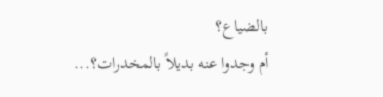بالضياع؟
أم وجدوا عنه بديلاً بالمخدرات؟...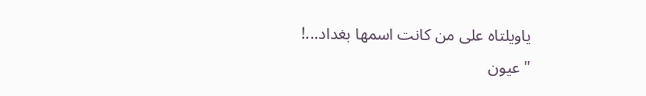ياويلتاه على من كانت اسمها بغداد...!
"عيون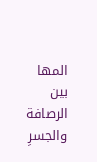المها بين الرصافة والجسرِ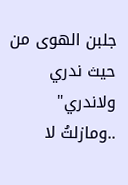جلبن الهوى من حيث ندري ولاندري"
..ومازلتُ لا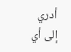أدري
إلى أي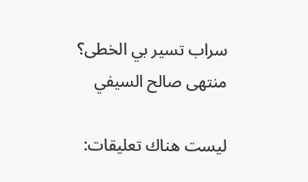سراب تسير بي الخطى؟
منتهى صالح السيفي

ليست هناك تعليقات: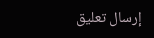إرسال تعليق